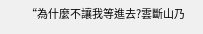“為什麼不讓我等進去?雲斷山乃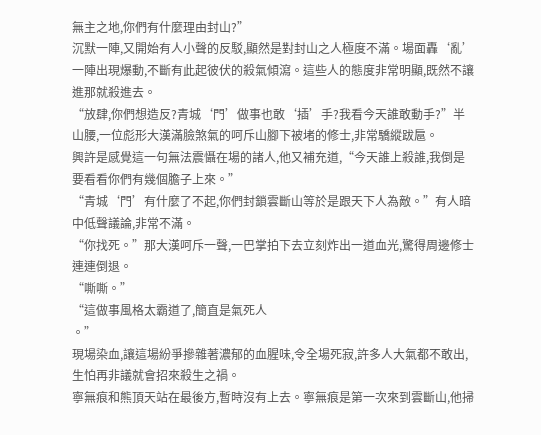無主之地,你們有什麼理由封山?”
沉默一陣,又開始有人小聲的反駁,顯然是對封山之人極度不滿。場面轟‘亂’一陣出現爆動,不斷有此起彼伏的殺氣傾瀉。這些人的態度非常明顯,既然不讓進那就殺進去。
“放肆,你們想造反?青城‘門’做事也敢‘插’手?我看今天誰敢動手?”半山腰,一位彪形大漢滿臉煞氣的呵斥山腳下被堵的修士,非常驕縱跋扈。
興許是感覺這一句無法震懾在場的諸人,他又補充道,“今天誰上殺誰,我倒是要看看你們有幾個膽子上來。”
“青城‘門’有什麼了不起,你們封鎖雲斷山等於是跟天下人為敵。”有人暗中低聲議論,非常不滿。
“你找死。”那大漢呵斥一聲,一巴掌拍下去立刻炸出一道血光,驚得周邊修士連連倒退。
“嘶嘶。”
“這做事風格太霸道了,簡直是氣死人
。”
現場染血,讓這場紛爭摻雜著濃郁的血腥味,令全場死寂,許多人大氣都不敢出,生怕再非議就會招來殺生之禍。
寧無痕和熊頂天站在最後方,暫時沒有上去。寧無痕是第一次來到雲斷山,他掃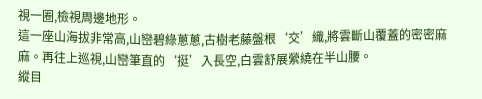視一圈,檢視周邊地形。
這一座山海拔非常高,山巒碧綠蔥蔥,古樹老藤盤根‘交’織,將雲斷山覆蓋的密密麻麻。再往上巡視,山巒筆直的‘挺’入長空,白雲舒展縈繞在半山腰。
縱目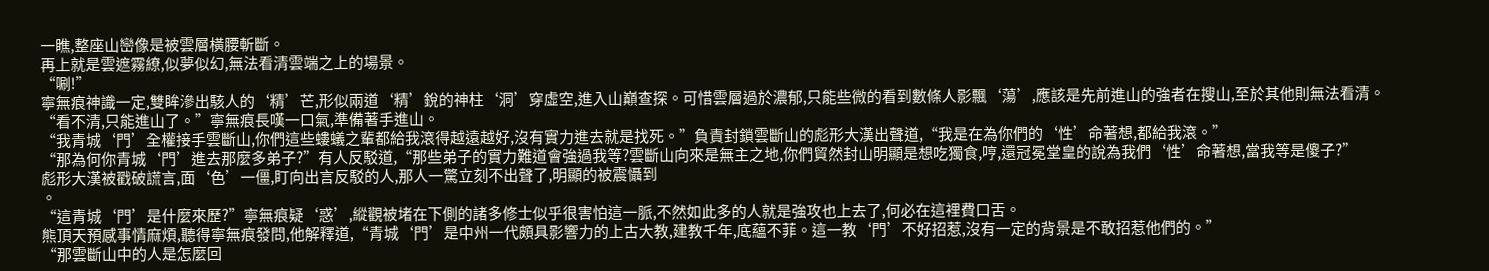一瞧,整座山巒像是被雲層橫腰斬斷。
再上就是雲遮霧繚,似夢似幻,無法看清雲端之上的場景。
“唰!”
寧無痕神識一定,雙眸滲出駭人的‘精’芒,形似兩道‘精’銳的神柱‘洞’穿虛空,進入山巔查探。可惜雲層過於濃郁,只能些微的看到數條人影飄‘蕩’,應該是先前進山的強者在搜山,至於其他則無法看清。
“看不清,只能進山了。”寧無痕長嘆一口氣,準備著手進山。
“我青城‘門’全權接手雲斷山,你們這些螻蟻之輩都給我滾得越遠越好,沒有實力進去就是找死。”負責封鎖雲斷山的彪形大漢出聲道,“我是在為你們的‘性’命著想,都給我滾。”
“那為何你青城‘門’進去那麼多弟子?”有人反駁道,“那些弟子的實力難道會強過我等?雲斷山向來是無主之地,你們貿然封山明顯是想吃獨食,哼,還冠冕堂皇的說為我們‘性’命著想,當我等是傻子?”
彪形大漢被戳破謊言,面‘色’一僵,盯向出言反駁的人,那人一驚立刻不出聲了,明顯的被震懾到
。
“這青城‘門’是什麼來歷?”寧無痕疑‘惑’,縱觀被堵在下側的諸多修士似乎很害怕這一脈,不然如此多的人就是強攻也上去了,何必在這裡費口舌。
熊頂天預感事情麻煩,聽得寧無痕發問,他解釋道,“青城‘門’是中州一代頗具影響力的上古大教,建教千年,底蘊不菲。這一教‘門’不好招惹,沒有一定的背景是不敢招惹他們的。”
“那雲斷山中的人是怎麼回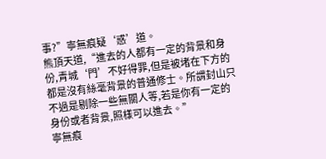事?”寧無痕疑‘惑’道。
熊頂天道,“進去的人都有一定的背景和身份,青城‘門’不好得罪,但是被堵在下方的都是沒有絲毫背景的普通修士。所謂封山只不過是剔除一些無關人等,若是你有一定的身份或者背景,照樣可以進去。”
寧無痕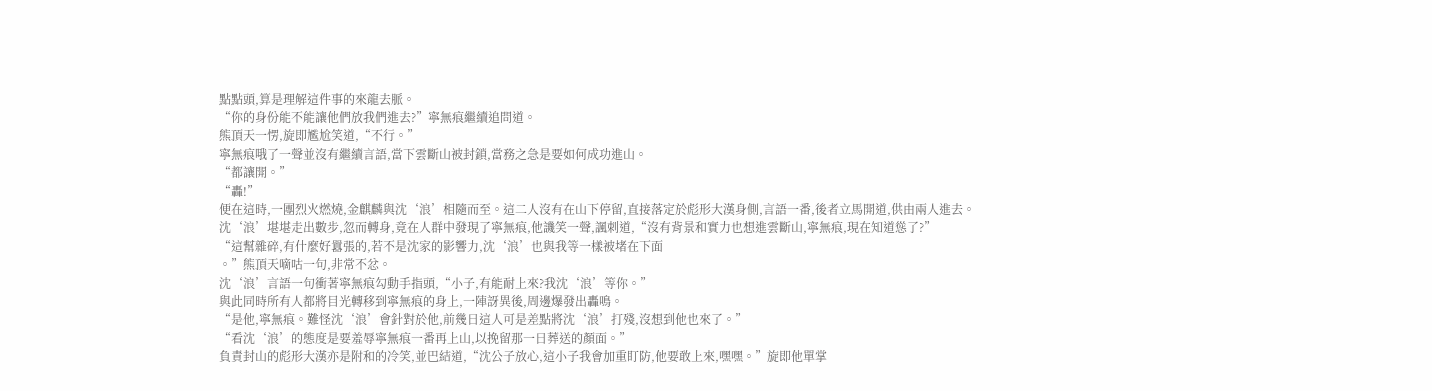點點頭,算是理解這件事的來龍去脈。
“你的身份能不能讓他們放我們進去?”寧無痕繼續追問道。
熊頂天一愣,旋即尷尬笑道,“不行。”
寧無痕哦了一聲並沒有繼續言語,當下雲斷山被封鎖,當務之急是要如何成功進山。
“都讓開。”
“轟!”
便在這時,一團烈火燃燒,金麒麟與沈‘浪’相隨而至。這二人沒有在山下停留,直接落定於彪形大漢身側,言語一番,後者立馬開道,供由兩人進去。
沈‘浪’堪堪走出數步,忽而轉身,竟在人群中發現了寧無痕,他譏笑一聲,諷刺道,“沒有背景和實力也想進雲斷山,寧無痕,現在知道慫了?”
“這幫雜碎,有什麼好囂張的,若不是沈家的影響力,沈‘浪’也與我等一樣被堵在下面
。”熊頂天嘀咕一句,非常不忿。
沈‘浪’言語一句衝著寧無痕勾動手指頭,“小子,有能耐上來?我沈‘浪’等你。”
與此同時所有人都將目光轉移到寧無痕的身上,一陣訝異後,周邊爆發出轟鳴。
“是他,寧無痕。難怪沈‘浪’會針對於他,前幾日這人可是差點將沈‘浪’打殘,沒想到他也來了。”
“看沈‘浪’的態度是要羞辱寧無痕一番再上山,以挽留那一日葬送的顏面。”
負責封山的彪形大漢亦是附和的冷笑,並巴結道,“沈公子放心,這小子我會加重盯防,他要敢上來,嘿嘿。”旋即他單掌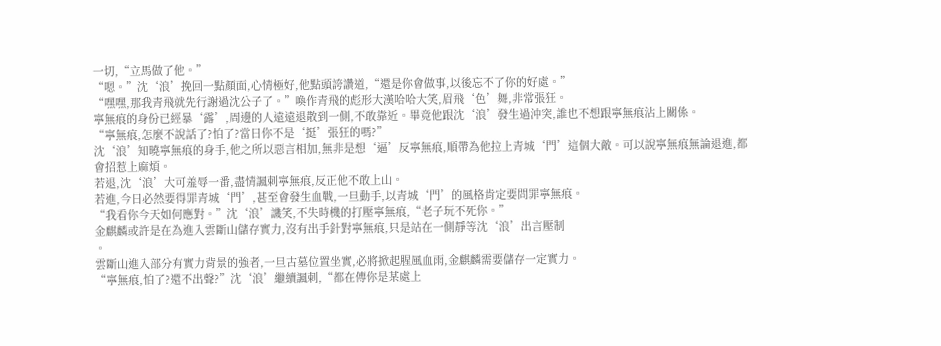一切,“立馬做了他。”
“嗯。”沈‘浪’挽回一點顏面,心情極好,他點頭誇讚道,“還是你會做事,以後忘不了你的好處。”
“嘿嘿,那我青飛就先行謝過沈公子了。”喚作青飛的彪形大漢哈哈大笑,眉飛‘色’舞,非常張狂。
寧無痕的身份已經暴‘露’,周邊的人遠遠退散到一側,不敢靠近。畢竟他跟沈‘浪’發生過沖突,誰也不想跟寧無痕沾上關係。
“寧無痕,怎麼不說話了?怕了?當日你不是‘挺’張狂的嗎?”
沈‘浪’知曉寧無痕的身手,他之所以惡言相加,無非是想‘逼’反寧無痕,順帶為他拉上青城‘門’這個大敵。可以說寧無痕無論退進,都會招惹上麻煩。
若退,沈‘浪’大可羞辱一番,盡情諷刺寧無痕,反正他不敢上山。
若進,今日必然要得罪青城‘門’,甚至會發生血戰,一旦動手,以青城‘門’的風格肯定要問罪寧無痕。
“我看你今天如何應對。”沈‘浪’譏笑,不失時機的打壓寧無痕,“老子玩不死你。”
金麒麟或許是在為進入雲斷山儲存實力,沒有出手針對寧無痕,只是站在一側靜等沈‘浪’出言壓制
。
雲斷山進入部分有實力背景的強者,一旦古墓位置坐實,必將掀起腥風血雨,金麒麟需要儲存一定實力。
“寧無痕,怕了?還不出聲?”沈‘浪’繼續諷刺,“都在傳你是某處上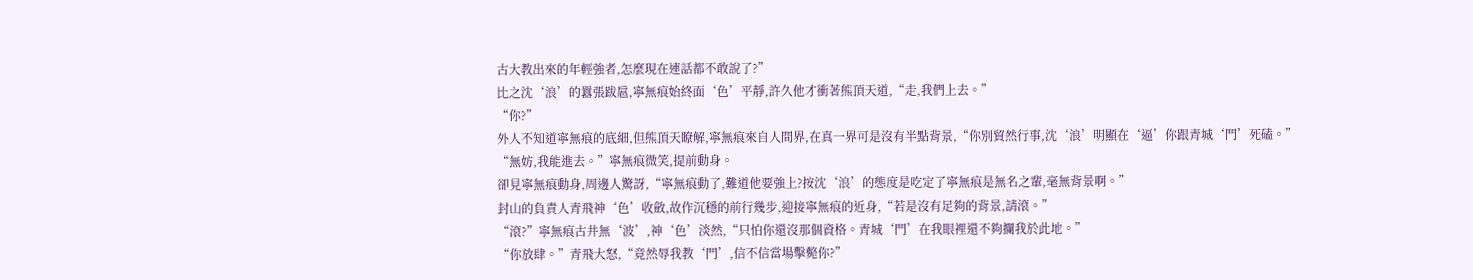古大教出來的年輕強者,怎麼現在連話都不敢說了?”
比之沈‘浪’的囂張跋扈,寧無痕始終面‘色’平靜,許久他才衝著熊頂天道,“走,我們上去。”
“你?”
外人不知道寧無痕的底細,但熊頂天瞭解,寧無痕來自人間界,在真一界可是沒有半點背景,“你別貿然行事,沈‘浪’明顯在‘逼’你跟青城‘門’死磕。”
“無妨,我能進去。”寧無痕微笑,提前動身。
卻見寧無痕動身,周邊人驚訝,“寧無痕動了,難道他要強上?按沈‘浪’的態度是吃定了寧無痕是無名之輩,毫無背景啊。”
封山的負責人青飛神‘色’收斂,故作沉穩的前行幾步,迎接寧無痕的近身,“若是沒有足夠的背景,請滾。”
“滾?”寧無痕古井無‘波’,神‘色’淡然,“只怕你還沒那個資格。青城‘門’在我眼裡還不夠攔我於此地。”
“你放肆。”青飛大怒,“竟然辱我教‘門’,信不信當場擊斃你?”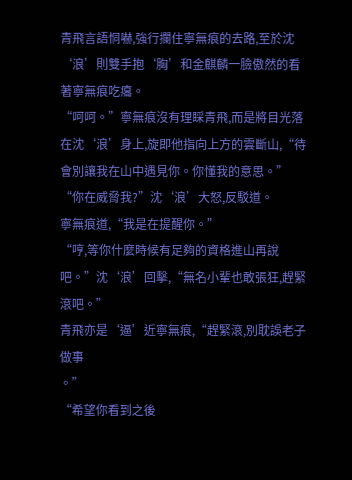青飛言語恫嚇,強行攔住寧無痕的去路,至於沈‘浪’則雙手抱‘胸’和金麒麟一臉傲然的看著寧無痕吃癟。
“呵呵。”寧無痕沒有理睬青飛,而是將目光落在沈‘浪’身上,旋即他指向上方的雲斷山,“待會別讓我在山中遇見你。你懂我的意思。”
“你在威脅我?”沈‘浪’大怒,反駁道。
寧無痕道,“我是在提醒你。”
“哼,等你什麼時候有足夠的資格進山再說吧。”沈‘浪’回擊,“無名小輩也敢張狂,趕緊滾吧。”
青飛亦是‘逼’近寧無痕,“趕緊滾,別耽誤老子做事
。”
“希望你看到之後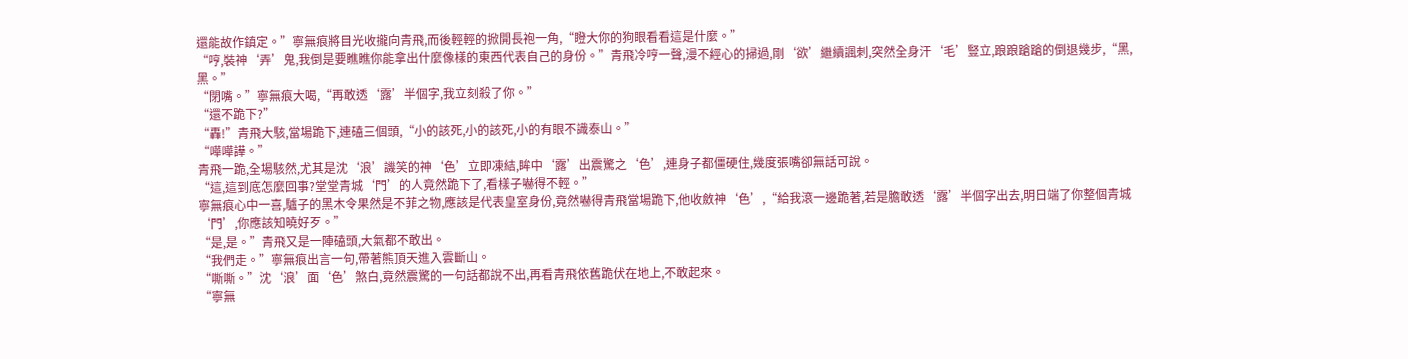還能故作鎮定。”寧無痕將目光收攏向青飛,而後輕輕的掀開長袍一角,“瞪大你的狗眼看看這是什麼。”
“哼,裝神‘弄’鬼,我倒是要瞧瞧你能拿出什麼像樣的東西代表自己的身份。”青飛冷哼一聲,漫不經心的掃過,剛‘欲’繼續諷刺,突然全身汗‘毛’豎立,踉踉蹌蹌的倒退幾步,“黑,黑。”
“閉嘴。”寧無痕大喝,“再敢透‘露’半個字,我立刻殺了你。”
“還不跪下?”
“轟!”青飛大駭,當場跪下,連磕三個頭,“小的該死,小的該死,小的有眼不識泰山。”
“嘩嘩譁。”
青飛一跪,全場駭然,尤其是沈‘浪’譏笑的神‘色’立即凍結,眸中‘露’出震驚之‘色’,連身子都僵硬住,幾度張嘴卻無話可說。
“這,這到底怎麼回事?堂堂青城‘門’的人竟然跪下了,看樣子嚇得不輕。”
寧無痕心中一喜,驢子的黑木令果然是不菲之物,應該是代表皇室身份,竟然嚇得青飛當場跪下,他收斂神‘色’,“給我滾一邊跪著,若是膽敢透‘露’半個字出去,明日端了你整個青城‘門’,你應該知曉好歹。”
“是,是。”青飛又是一陣磕頭,大氣都不敢出。
“我們走。”寧無痕出言一句,帶著熊頂天進入雲斷山。
“嘶嘶。”沈‘浪’面‘色’煞白,竟然震驚的一句話都說不出,再看青飛依舊跪伏在地上,不敢起來。
“寧無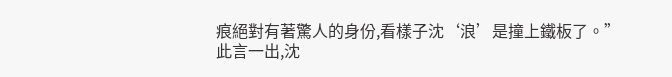痕絕對有著驚人的身份,看樣子沈‘浪’是撞上鐵板了。”
此言一出,沈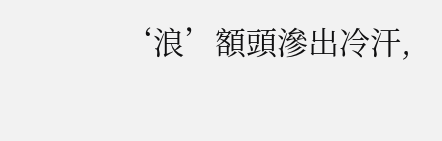‘浪’額頭滲出冷汗,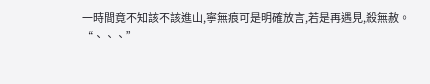一時間竟不知該不該進山,寧無痕可是明確放言,若是再遇見,殺無赦。
“、、、”